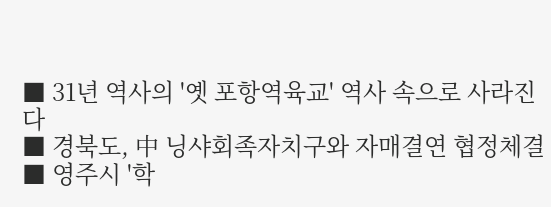■ 31년 역사의 '옛 포항역육교' 역사 속으로 사라진다
■ 경북도, 中 닝샤회족자치구와 자매결연 협정체결
■ 영주시 '학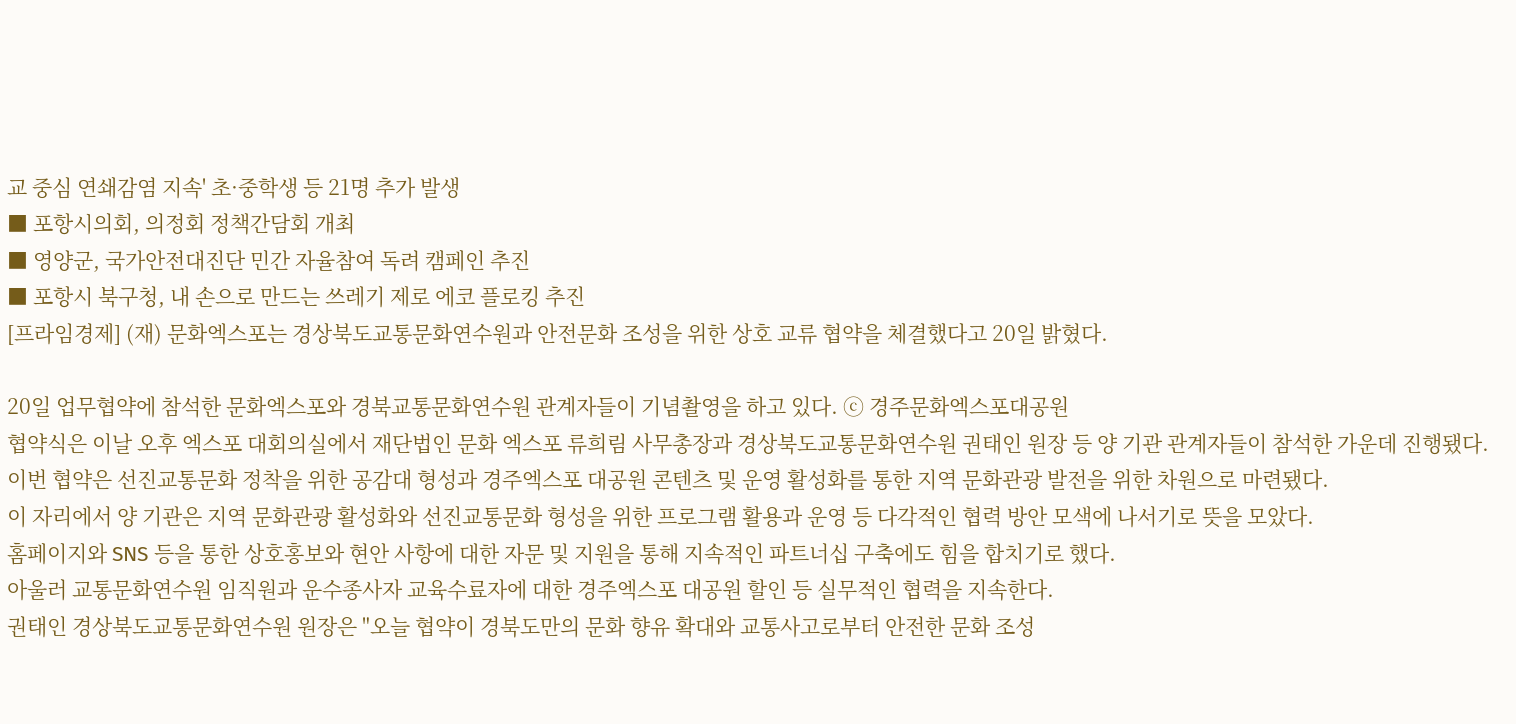교 중심 연쇄감염 지속' 초·중학생 등 21명 추가 발생
■ 포항시의회, 의정회 정책간담회 개최
■ 영양군, 국가안전대진단 민간 자율참여 독려 캠페인 추진
■ 포항시 북구청, 내 손으로 만드는 쓰레기 제로 에코 플로킹 추진
[프라임경제] (재) 문화엑스포는 경상북도교통문화연수원과 안전문화 조성을 위한 상호 교류 협약을 체결했다고 20일 밝혔다.

20일 업무협약에 참석한 문화엑스포와 경북교통문화연수원 관계자들이 기념촬영을 하고 있다. ⓒ 경주문화엑스포대공원
협약식은 이날 오후 엑스포 대회의실에서 재단법인 문화 엑스포 류희림 사무총장과 경상북도교통문화연수원 권태인 원장 등 양 기관 관계자들이 참석한 가운데 진행됐다.
이번 협약은 선진교통문화 정착을 위한 공감대 형성과 경주엑스포 대공원 콘텐츠 및 운영 활성화를 통한 지역 문화관광 발전을 위한 차원으로 마련됐다.
이 자리에서 양 기관은 지역 문화관광 활성화와 선진교통문화 형성을 위한 프로그램 활용과 운영 등 다각적인 협력 방안 모색에 나서기로 뜻을 모았다.
홈페이지와 SNS 등을 통한 상호홍보와 현안 사항에 대한 자문 및 지원을 통해 지속적인 파트너십 구축에도 힘을 합치기로 했다.
아울러 교통문화연수원 임직원과 운수종사자 교육수료자에 대한 경주엑스포 대공원 할인 등 실무적인 협력을 지속한다.
권태인 경상북도교통문화연수원 원장은 "오늘 협약이 경북도만의 문화 향유 확대와 교통사고로부터 안전한 문화 조성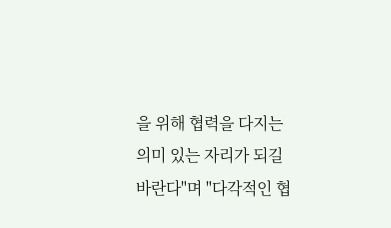을 위해 협력을 다지는 의미 있는 자리가 되길 바란다"며 "다각적인 협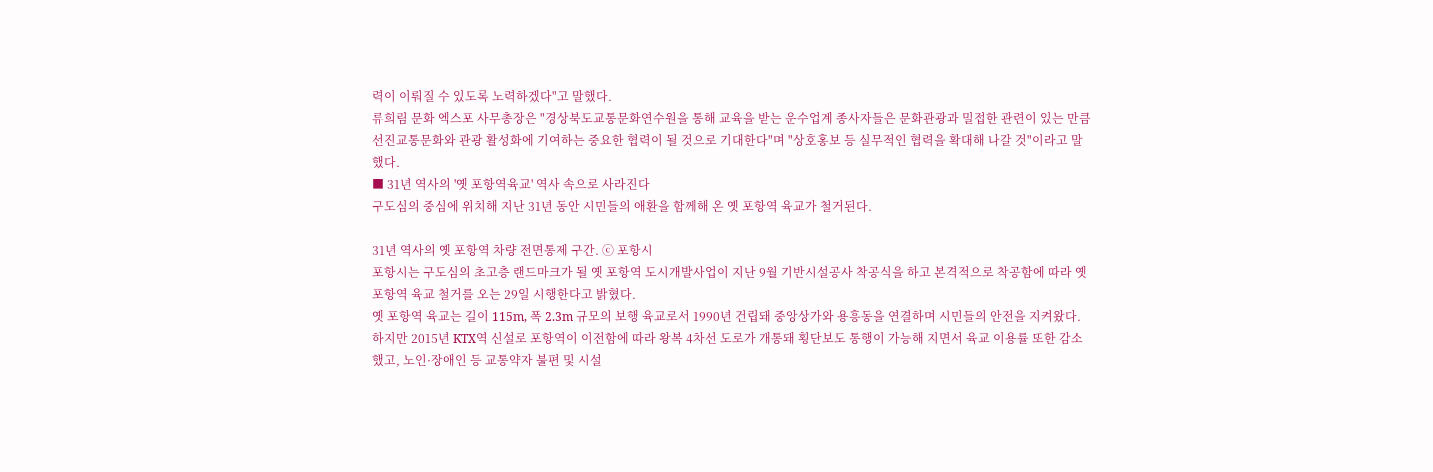력이 이뤄질 수 있도록 노력하겠다"고 말했다.
류희림 문화 엑스포 사무총장은 "경상북도교통문화연수원을 통해 교육을 받는 운수업계 종사자들은 문화관광과 밀접한 관련이 있는 만큼 선진교통문화와 관광 활성화에 기여하는 중요한 협력이 될 것으로 기대한다"며 "상호홍보 등 실무적인 협력을 확대해 나갈 것"이라고 말했다.
■ 31년 역사의 '옛 포항역육교' 역사 속으로 사라진다
구도심의 중심에 위치해 지난 31년 동안 시민들의 애환을 함께해 온 옛 포항역 육교가 철거된다.

31년 역사의 옛 포항역 차량 전면통제 구간. ⓒ 포항시
포항시는 구도심의 초고층 랜드마크가 될 옛 포항역 도시개발사업이 지난 9월 기반시설공사 착공식을 하고 본격적으로 착공함에 따라 옛 포항역 육교 철거를 오는 29일 시행한다고 밝혔다.
옛 포항역 육교는 길이 115m, 폭 2.3m 규모의 보행 육교로서 1990년 건립돼 중앙상가와 용흥동을 연결하며 시민들의 안전을 지켜왔다.
하지만 2015년 KTX역 신설로 포항역이 이전함에 따라 왕복 4차선 도로가 개통돼 횡단보도 통행이 가능해 지면서 육교 이용률 또한 감소했고, 노인·장애인 등 교통약자 불편 및 시설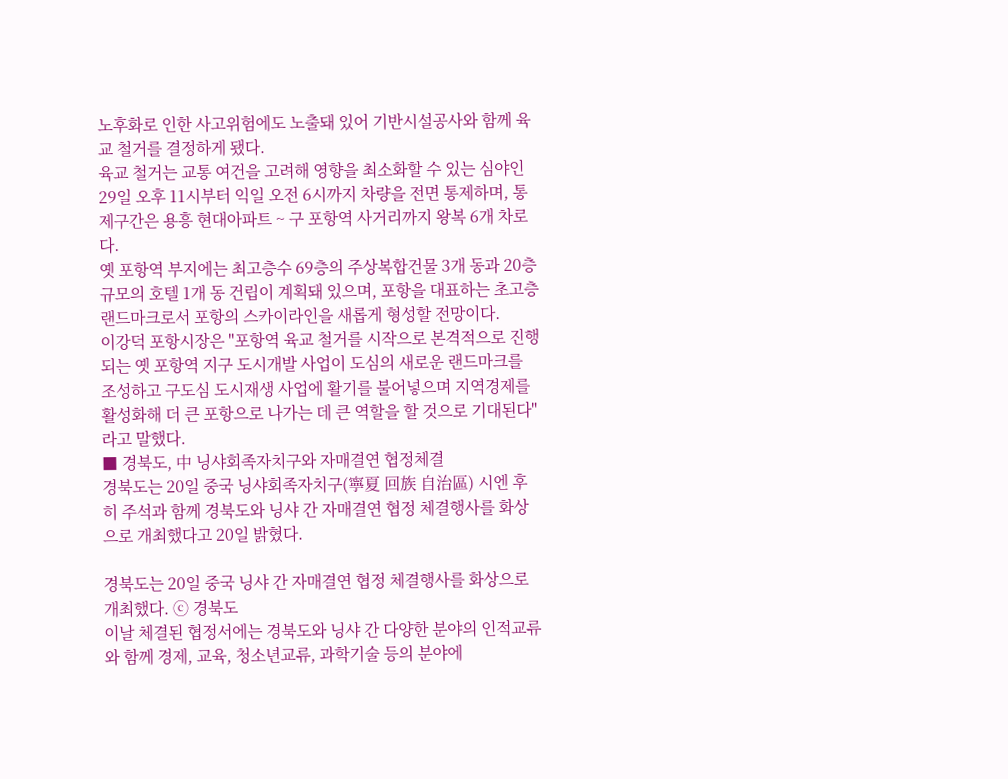노후화로 인한 사고위험에도 노출돼 있어 기반시설공사와 함께 육교 철거를 결정하게 됐다.
육교 철거는 교통 여건을 고려해 영향을 최소화할 수 있는 심야인 29일 오후 11시부터 익일 오전 6시까지 차량을 전면 통제하며, 통제구간은 용흥 현대아파트 ~ 구 포항역 사거리까지 왕복 6개 차로다.
옛 포항역 부지에는 최고층수 69층의 주상복합건물 3개 동과 20층 규모의 호텔 1개 동 건립이 계획돼 있으며, 포항을 대표하는 초고층 랜드마크로서 포항의 스카이라인을 새롭게 형성할 전망이다.
이강덕 포항시장은 "포항역 육교 철거를 시작으로 본격적으로 진행되는 옛 포항역 지구 도시개발 사업이 도심의 새로운 랜드마크를 조성하고 구도심 도시재생 사업에 활기를 불어넣으며 지역경제를 활성화해 더 큰 포항으로 나가는 데 큰 역할을 할 것으로 기대된다"라고 말했다.
■ 경북도, 中 닝샤회족자치구와 자매결연 협정체결
경북도는 20일 중국 닝샤회족자치구(寧夏 回族 自治區) 시엔 후히 주석과 함께 경북도와 닝샤 간 자매결연 협정 체결행사를 화상으로 개최했다고 20일 밝혔다.

경북도는 20일 중국 닝샤 간 자매결연 협정 체결행사를 화상으로 개최했다. ⓒ 경북도
이날 체결된 협정서에는 경북도와 닝샤 간 다양한 분야의 인적교류와 함께 경제, 교육, 청소년교류, 과학기술 등의 분야에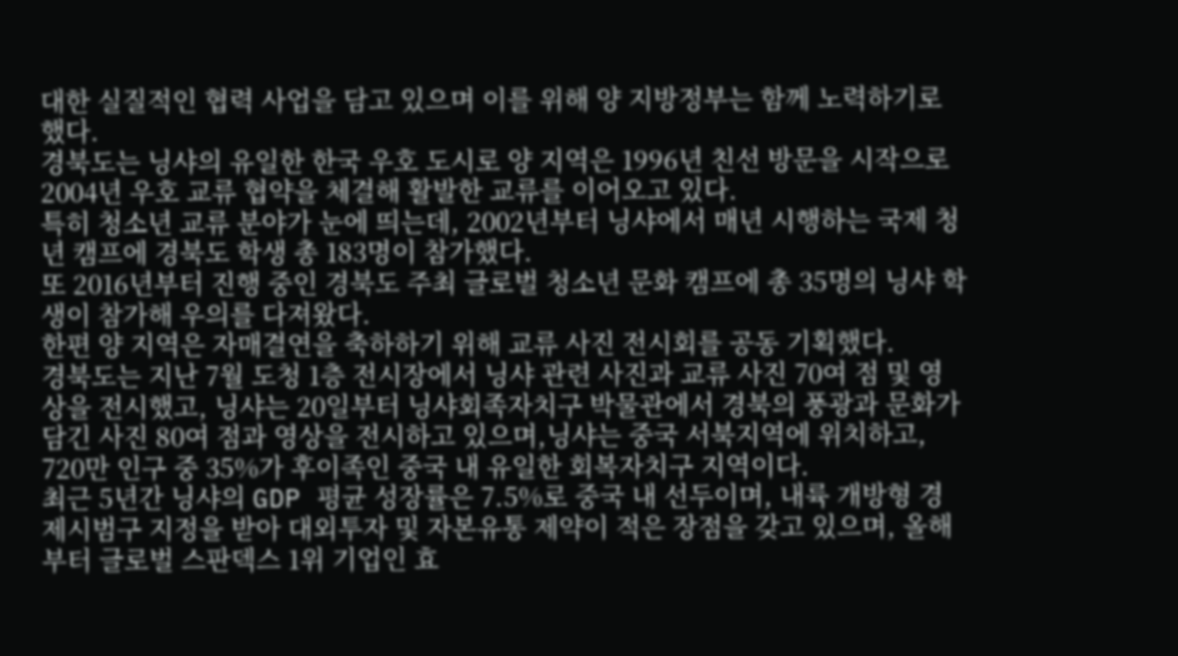대한 실질적인 협력 사업을 담고 있으며 이를 위해 양 지방정부는 함께 노력하기로 했다.
경북도는 닝샤의 유일한 한국 우호 도시로 양 지역은 1996년 친선 방문을 시작으로 2004년 우호 교류 협약을 체결해 활발한 교류를 이어오고 있다.
특히 청소년 교류 분야가 눈에 띄는데, 2002년부터 닝샤에서 매년 시행하는 국제 청년 캠프에 경북도 학생 총 183명이 참가했다.
또 2016년부터 진행 중인 경북도 주최 글로벌 청소년 문화 캠프에 총 35명의 닝샤 학생이 참가해 우의를 다져왔다.
한편 양 지역은 자매결연을 축하하기 위해 교류 사진 전시회를 공동 기획했다.
경북도는 지난 7월 도청 1층 전시장에서 닝샤 관련 사진과 교류 사진 70여 점 및 영상을 전시했고, 닝샤는 20일부터 닝샤회족자치구 박물관에서 경북의 풍광과 문화가 담긴 사진 80여 점과 영상을 전시하고 있으며,닝샤는 중국 서북지역에 위치하고, 720만 인구 중 35%가 후이족인 중국 내 유일한 회복자치구 지역이다.
최근 5년간 닝샤의 GDP 평균 성장률은 7.5%로 중국 내 선두이며, 내륙 개방형 경제시범구 지정을 받아 대외투자 및 자본유통 제약이 적은 장점을 갖고 있으며, 올해부터 글로벌 스판덱스 1위 기업인 효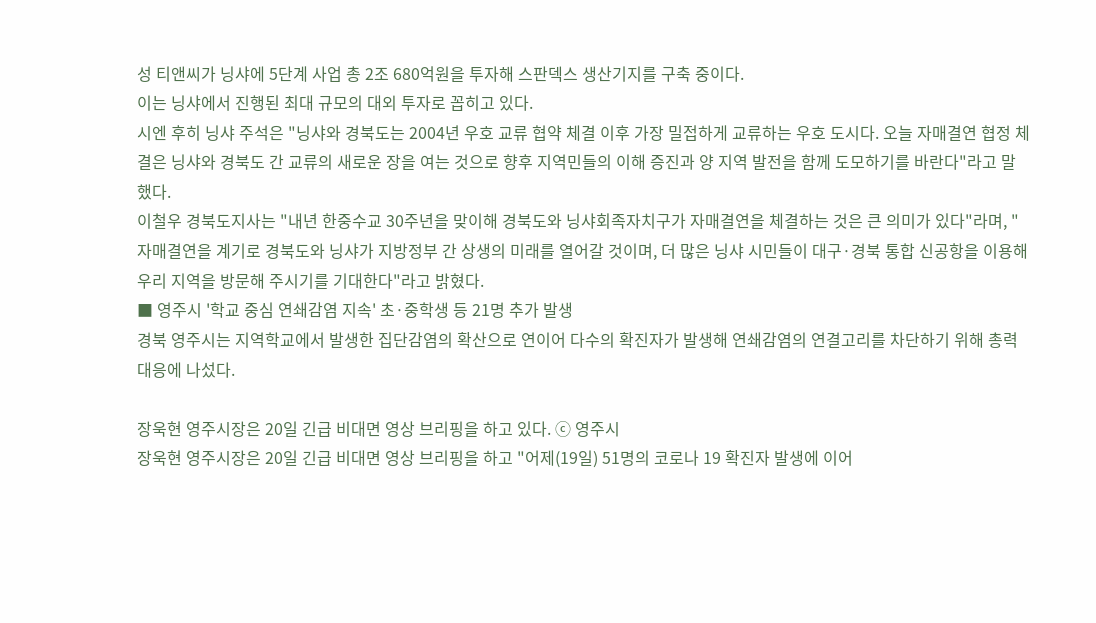성 티앤씨가 닝샤에 5단계 사업 총 2조 680억원을 투자해 스판덱스 생산기지를 구축 중이다.
이는 닝샤에서 진행된 최대 규모의 대외 투자로 꼽히고 있다.
시엔 후히 닝샤 주석은 "닝샤와 경북도는 2004년 우호 교류 협약 체결 이후 가장 밀접하게 교류하는 우호 도시다. 오늘 자매결연 협정 체결은 닝샤와 경북도 간 교류의 새로운 장을 여는 것으로 향후 지역민들의 이해 증진과 양 지역 발전을 함께 도모하기를 바란다"라고 말했다.
이철우 경북도지사는 "내년 한중수교 30주년을 맞이해 경북도와 닝샤회족자치구가 자매결연을 체결하는 것은 큰 의미가 있다"라며, "자매결연을 계기로 경북도와 닝샤가 지방정부 간 상생의 미래를 열어갈 것이며, 더 많은 닝샤 시민들이 대구·경북 통합 신공항을 이용해 우리 지역을 방문해 주시기를 기대한다"라고 밝혔다.
■ 영주시 '학교 중심 연쇄감염 지속' 초·중학생 등 21명 추가 발생
경북 영주시는 지역학교에서 발생한 집단감염의 확산으로 연이어 다수의 확진자가 발생해 연쇄감염의 연결고리를 차단하기 위해 총력 대응에 나섰다.

장욱현 영주시장은 20일 긴급 비대면 영상 브리핑을 하고 있다. ⓒ 영주시
장욱현 영주시장은 20일 긴급 비대면 영상 브리핑을 하고 "어제(19일) 51명의 코로나 19 확진자 발생에 이어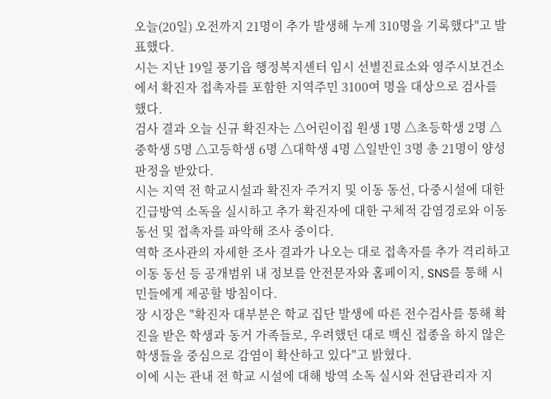오늘(20일) 오전까지 21명이 추가 발생해 누계 310명을 기록했다"고 발표했다.
시는 지난 19일 풍기읍 행정복지센터 임시 선별진료소와 영주시보건소에서 확진자 접촉자를 포함한 지역주민 3100여 명을 대상으로 검사를 했다.
검사 결과 오늘 신규 확진자는 △어린이집 원생 1명 △초등학생 2명 △중학생 5명 △고등학생 6명 △대학생 4명 △일반인 3명 총 21명이 양성판정을 받았다.
시는 지역 전 학교시설과 확진자 주거지 및 이동 동선, 다중시설에 대한 긴급방역 소독을 실시하고 추가 확진자에 대한 구체적 감염경로와 이동 동선 및 접촉자를 파악해 조사 중이다.
역학 조사관의 자세한 조사 결과가 나오는 대로 접촉자를 추가 격리하고 이동 동선 등 공개범위 내 정보를 안전문자와 홈페이지, SNS를 통해 시민들에게 제공할 방침이다.
장 시장은 "확진자 대부분은 학교 집단 발생에 따른 전수검사를 통해 확진을 받은 학생과 동거 가족들로, 우려했던 대로 백신 접종을 하지 않은 학생들을 중심으로 감염이 확산하고 있다"고 밝혔다.
이에 시는 관내 전 학교 시설에 대해 방역 소독 실시와 전담관리자 지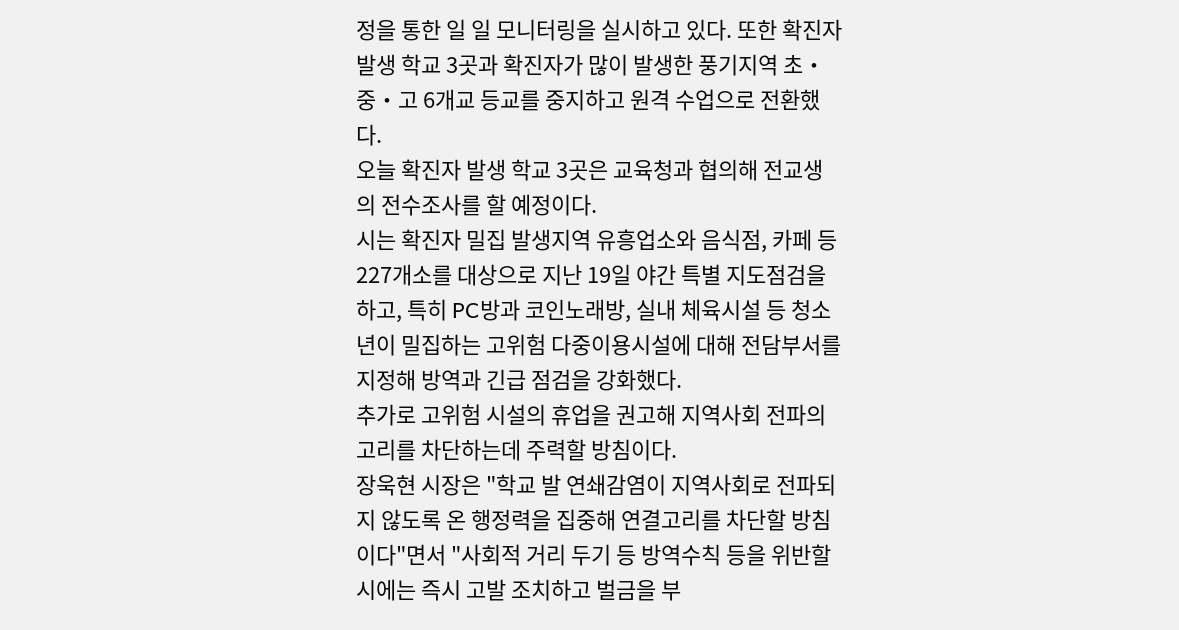정을 통한 일 일 모니터링을 실시하고 있다. 또한 확진자 발생 학교 3곳과 확진자가 많이 발생한 풍기지역 초‧중‧고 6개교 등교를 중지하고 원격 수업으로 전환했다.
오늘 확진자 발생 학교 3곳은 교육청과 협의해 전교생의 전수조사를 할 예정이다.
시는 확진자 밀집 발생지역 유흥업소와 음식점, 카페 등 227개소를 대상으로 지난 19일 야간 특별 지도점검을 하고, 특히 PC방과 코인노래방, 실내 체육시설 등 청소년이 밀집하는 고위험 다중이용시설에 대해 전담부서를 지정해 방역과 긴급 점검을 강화했다.
추가로 고위험 시설의 휴업을 권고해 지역사회 전파의 고리를 차단하는데 주력할 방침이다.
장욱현 시장은 "학교 발 연쇄감염이 지역사회로 전파되지 않도록 온 행정력을 집중해 연결고리를 차단할 방침이다"면서 "사회적 거리 두기 등 방역수칙 등을 위반할 시에는 즉시 고발 조치하고 벌금을 부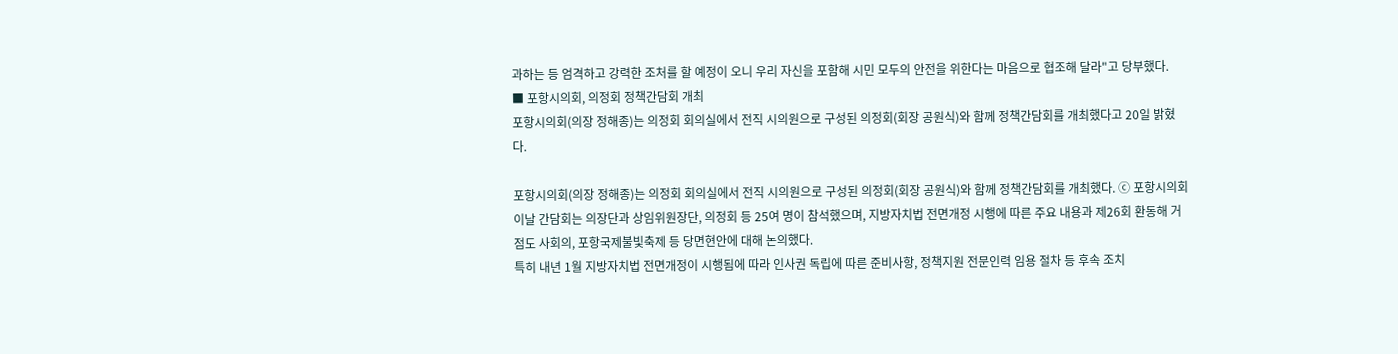과하는 등 엄격하고 강력한 조처를 할 예정이 오니 우리 자신을 포함해 시민 모두의 안전을 위한다는 마음으로 협조해 달라"고 당부했다.
■ 포항시의회, 의정회 정책간담회 개최
포항시의회(의장 정해종)는 의정회 회의실에서 전직 시의원으로 구성된 의정회(회장 공원식)와 함께 정책간담회를 개최했다고 20일 밝혔다.

포항시의회(의장 정해종)는 의정회 회의실에서 전직 시의원으로 구성된 의정회(회장 공원식)와 함께 정책간담회를 개최했다. ⓒ 포항시의회
이날 간담회는 의장단과 상임위원장단, 의정회 등 25여 명이 참석했으며, 지방자치법 전면개정 시행에 따른 주요 내용과 제26회 환동해 거점도 사회의, 포항국제불빛축제 등 당면현안에 대해 논의했다.
특히 내년 1월 지방자치법 전면개정이 시행됨에 따라 인사권 독립에 따른 준비사항, 정책지원 전문인력 임용 절차 등 후속 조치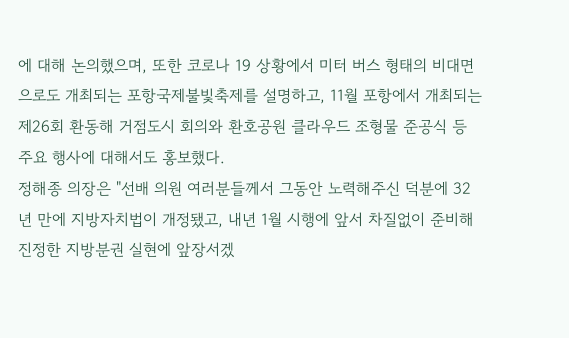에 대해 논의했으며, 또한 코로나 19 상황에서 미터 버스 형태의 비대면으로도 개최되는 포항국제불빛축제를 설명하고, 11월 포항에서 개최되는 제26회 환동해 거점도시 회의와 환호공원 클라우드 조형물 준공식 등 주요 행사에 대해서도 홍보했다.
정해종 의장은 "선배 의원 여러분들께서 그동안 노력해주신 덕분에 32년 만에 지방자치법이 개정됐고, 내년 1월 시행에 앞서 차질없이 준비해 진정한 지방분권 실현에 앞장서겠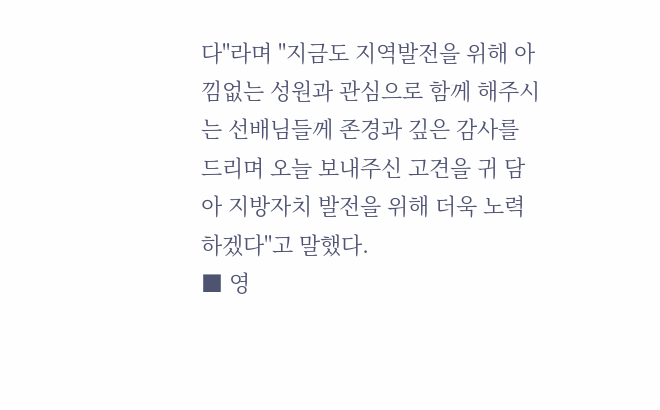다"라며 "지금도 지역발전을 위해 아낌없는 성원과 관심으로 함께 해주시는 선배님들께 존경과 깊은 감사를 드리며 오늘 보내주신 고견을 귀 담아 지방자치 발전을 위해 더욱 노력하겠다"고 말했다.
■ 영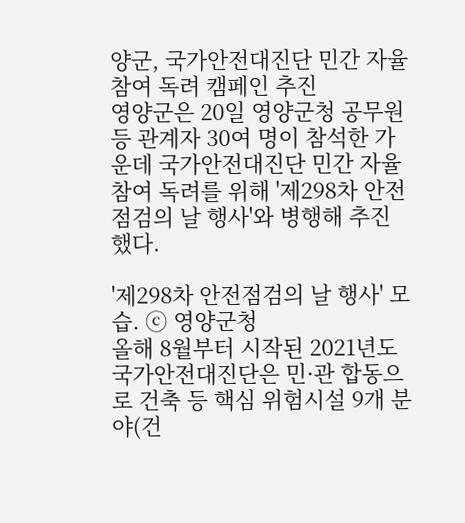양군, 국가안전대진단 민간 자율참여 독려 캠페인 추진
영양군은 20일 영양군청 공무원 등 관계자 30여 명이 참석한 가운데 국가안전대진단 민간 자율참여 독려를 위해 '제298차 안전점검의 날 행사'와 병행해 추진했다.

'제298차 안전점검의 날 행사' 모습. ⓒ 영양군청
올해 8월부터 시작된 2021년도 국가안전대진단은 민·관 합동으로 건축 등 핵심 위험시설 9개 분야(건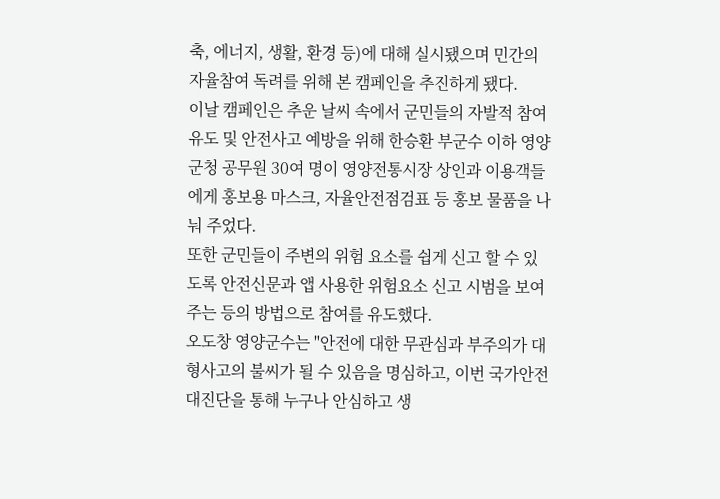축, 에너지, 생활, 환경 등)에 대해 실시됐으며 민간의 자율참여 독려를 위해 본 캠페인을 추진하게 됐다.
이날 캠페인은 추운 날씨 속에서 군민들의 자발적 참여 유도 및 안전사고 예방을 위해 한승환 부군수 이하 영양군청 공무원 30여 명이 영양전통시장 상인과 이용객들에게 홍보용 마스크, 자율안전점검표 등 홍보 물품을 나눠 주었다.
또한 군민들이 주변의 위험 요소를 쉽게 신고 할 수 있도록 안전신문과 앱 사용한 위험요소 신고 시범을 보여주는 등의 방법으로 참여를 유도했다.
오도창 영양군수는 "안전에 대한 무관심과 부주의가 대형사고의 불씨가 될 수 있음을 명심하고, 이번 국가안전대진단을 통해 누구나 안심하고 생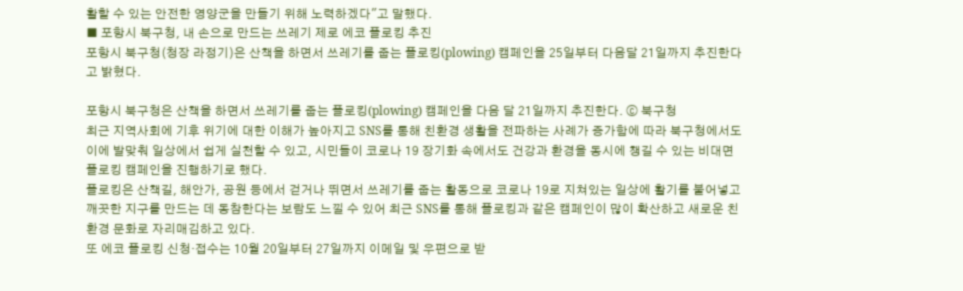활할 수 있는 안전한 영양군을 만들기 위해 노력하겠다"고 말했다.
■ 포항시 북구청, 내 손으로 만드는 쓰레기 제로 에코 플로킹 추진
포항시 북구청(청장 라정기)은 산책을 하면서 쓰레기를 줍는 플로킹(plowing) 캠페인을 25일부터 다음달 21일까지 추진한다고 밝혔다.

포항시 북구청은 산책을 하면서 쓰레기를 줍는 플로킹(plowing) 캠페인을 다음 달 21일까지 추진한다. ⓒ 북구청
최근 지역사회에 기후 위기에 대한 이해가 높아지고 SNS를 통해 친환경 생활을 전파하는 사례가 증가함에 따라 북구청에서도 이에 발맞춰 일상에서 쉽게 실천할 수 있고, 시민들이 코로나 19 장기화 속에서도 건강과 환경을 동시에 챙길 수 있는 비대면 플로킹 캠페인을 진행하기로 했다.
플로킹은 산책길, 해안가, 공원 등에서 걷거나 뛰면서 쓰레기를 줍는 활동으로 코로나 19로 지쳐있는 일상에 활기를 불어넣고 깨끗한 지구를 만드는 데 동참한다는 보람도 느낄 수 있어 최근 SNS를 통해 플로킹과 같은 캠페인이 많이 확산하고 새로운 친환경 문화로 자리매김하고 있다.
또 에코 플로킹 신청·접수는 10월 20일부터 27일까지 이메일 및 우편으로 받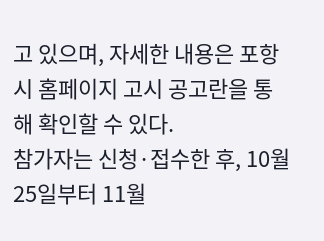고 있으며, 자세한 내용은 포항시 홈페이지 고시 공고란을 통해 확인할 수 있다.
참가자는 신청·접수한 후, 10월25일부터 11월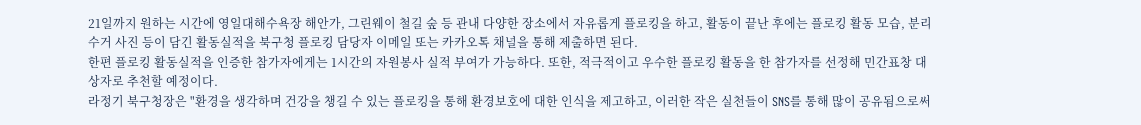21일까지 원하는 시간에 영일대해수욕장 해안가, 그린웨이 철길 숲 등 관내 다양한 장소에서 자유롭게 플로킹을 하고, 활동이 끝난 후에는 플로킹 활동 모습, 분리수거 사진 등이 담긴 활동실적을 북구청 플로킹 담당자 이메일 또는 카카오톡 채널을 통해 제출하면 된다.
한편 플로킹 활동실적을 인증한 참가자에게는 1시간의 자원봉사 실적 부여가 가능하다. 또한, 적극적이고 우수한 플로킹 활동을 한 참가자를 선정해 민간표창 대상자로 추천할 예정이다.
라정기 북구청장은 "환경을 생각하며 건강을 챙길 수 있는 플로킹을 통해 환경보호에 대한 인식을 제고하고, 이러한 작은 실천들이 SNS를 통해 많이 공유됨으로써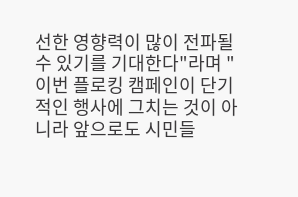선한 영향력이 많이 전파될 수 있기를 기대한다"라며 "이번 플로킹 캠페인이 단기적인 행사에 그치는 것이 아니라 앞으로도 시민들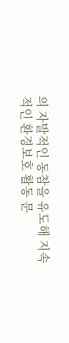의 자발적인 동참을 유도해 지속적인 환경보호 활동 문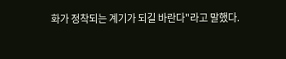화가 정착되는 계기가 되길 바란다"라고 말했다.